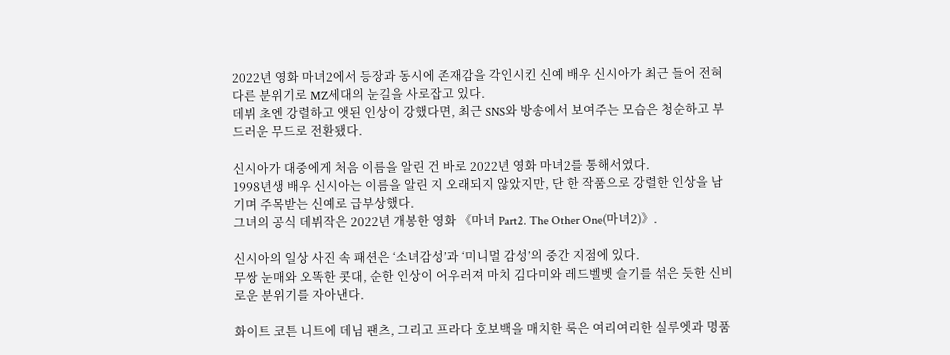2022년 영화 마녀2에서 등장과 동시에 존재감을 각인시킨 신예 배우 신시아가 최근 들어 전혀 다른 분위기로 MZ세대의 눈길을 사로잡고 있다.
데뷔 초엔 강렬하고 앳된 인상이 강했다면, 최근 SNS와 방송에서 보여주는 모습은 청순하고 부드러운 무드로 전환됐다.

신시아가 대중에게 처음 이름을 알린 건 바로 2022년 영화 마녀2를 통해서였다.
1998년생 배우 신시아는 이름을 알린 지 오래되지 않았지만, 단 한 작품으로 강렬한 인상을 남기며 주목받는 신예로 급부상했다.
그녀의 공식 데뷔작은 2022년 개봉한 영화 《마녀 Part2. The Other One(마녀2)》.

신시아의 일상 사진 속 패션은 ‘소녀감성’과 ‘미니멀 감성’의 중간 지점에 있다.
무쌍 눈매와 오똑한 콧대, 순한 인상이 어우러져 마치 김다미와 레드벨벳 슬기를 섞은 듯한 신비로운 분위기를 자아낸다.

화이트 코튼 니트에 데님 팬츠, 그리고 프라다 호보백을 매치한 룩은 여리여리한 실루엣과 명품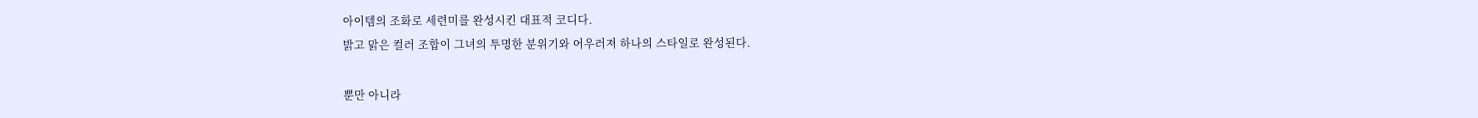아이템의 조화로 세련미를 완성시킨 대표적 코디다.
밝고 맑은 컬러 조합이 그녀의 투명한 분위기와 어우러져 하나의 스타일로 완성된다.

뿐만 아니라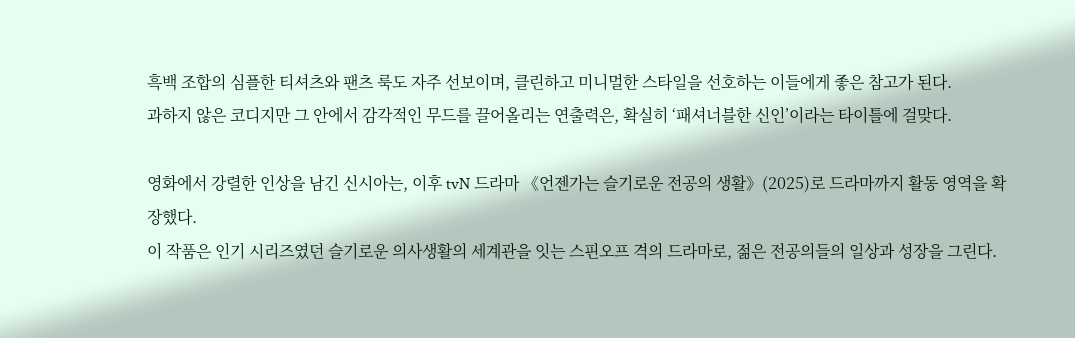흑백 조합의 심플한 티셔츠와 팬츠 룩도 자주 선보이며, 클린하고 미니멀한 스타일을 선호하는 이들에게 좋은 참고가 된다.
과하지 않은 코디지만 그 안에서 감각적인 무드를 끌어올리는 연출력은, 확실히 ‘패셔너블한 신인’이라는 타이틀에 걸맞다.

영화에서 강렬한 인상을 남긴 신시아는, 이후 tvN 드라마 《언젠가는 슬기로운 전공의 생활》(2025)로 드라마까지 활동 영역을 확장했다.
이 작품은 인기 시리즈였던 슬기로운 의사생활의 세계관을 잇는 스핀오프 격의 드라마로, 젊은 전공의들의 일상과 성장을 그린다.